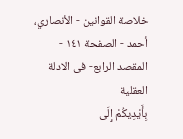خلاصة القوانين - الأنصاري، أحمد - الصفحة ١٤١ - المقصد الرابع- فى الادلة العقلية
بِأَيْدِيكُمْ إِلَى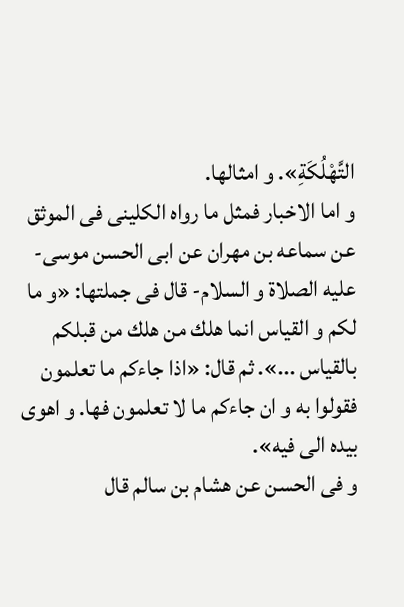التَّهْلُكَةِ». و امثالها.
و اما الاخبار فمثل ما رواه الكلينى فى الموثق عن سماعه بن مهران عن ابى الحسن موسى- عليه الصلاة و السلام- قال فى جملتها: «و ما لكم و القياس انما هلك من هلك من قبلكم بالقياس ...». ثم قال: «اذا جاءكم ما تعلمون فقولوا به و ان جاءكم ما لا تعلمون فها. و اهوى بيده الى فيه».
و فى الحسن عن هشام بن سالم قال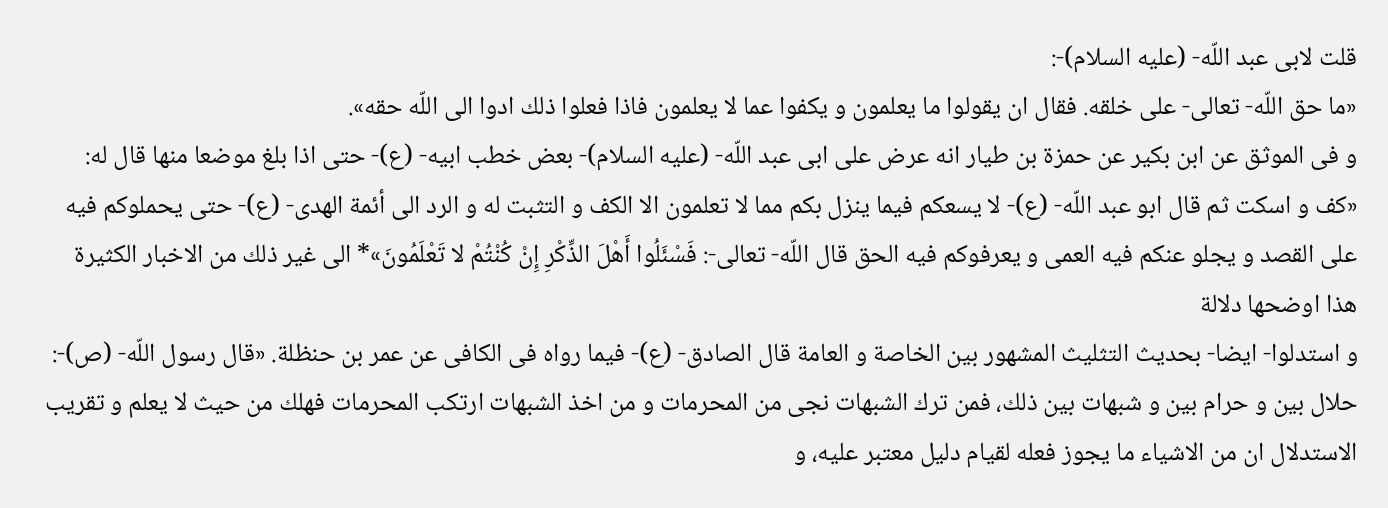قلت لابى عبد اللّه- (عليه السلام)-:
«ما حق اللّه- تعالى- على خلقه. فقال ان يقولوا ما يعلمون و يكفوا عما لا يعلمون فاذا فعلوا ذلك ادوا الى اللّه حقه».
و فى الموثق عن ابن بكير عن حمزة بن طيار انه عرض على ابى عبد اللّه- (عليه السلام)- بعض خطب ابيه- (ع)- حتى اذا بلغ موضعا منها قال له: «كف و اسكت ثم قال ابو عبد اللّه- (ع)- لا يسعكم فيما ينزل بكم مما لا تعلمون الا الكف و التثبت له و الرد الى أئمة الهدى- (ع)- حتى يحملوكم فيه على القصد و يجلو عنكم فيه العمى و يعرفوكم فيه الحق قال اللّه- تعالى-: فَسْئَلُوا أَهْلَ الذِّكْرِ إِنْ كُنْتُمْ لا تَعْلَمُونَ»* الى غير ذلك من الاخبار الكثيرة هذا اوضحها دلالة
و استدلوا- ايضا- بحديث التثليث المشهور بين الخاصة و العامة قال الصادق- (ع)- فيما رواه فى الكافى عن عمر بن حنظلة. «قال رسول اللّه- (ص)-:
حلال بين و حرام بين و شبهات بين ذلك، فمن ترك الشبهات نجى من المحرمات و من اخذ الشبهات ارتكب المحرمات فهلك من حيث لا يعلم و تقريب الاستدلال ان من الاشياء ما يجوز فعله لقيام دليل معتبر عليه، و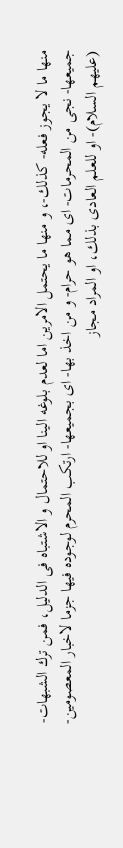منها ما لا يجوز فعله- كذلك-، و منها ما يحتمل الامرين اما لعدم بلوغه الينا او للاحتمال و الاشتباه فى الدليل، فمن ترك الشبهات- جميعها- نجى من المحرمات- اى مما هو حرام- و من اخذ بها- اى بجميعها- ارتكب المحرم لوجوده فيها جزما لاخبار المعصومين- (عليهم السلام)- او للعلم العادى بذلك، او المراد مجاز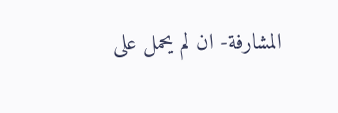المشارفة- ان لم يحمل على